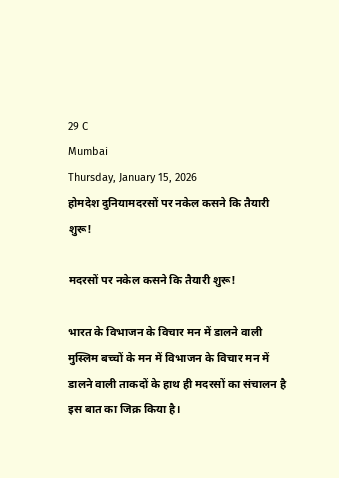29 C
Mumbai
Thursday, January 15, 2026
होमदेश दुनियामदरसों पर नकेल कसने कि तैयारी शुरू!

मदरसों पर नकेल कसने कि तैयारी शुरू!

भारत के विभाजन के विचार मन में डालने वाली मुस्लिम बच्चों के मन में विभाजन के विचार मन में डालने वाली ताकदों के हाथ ही मदरसों का संचालन है इस बात का जिक्र किया है।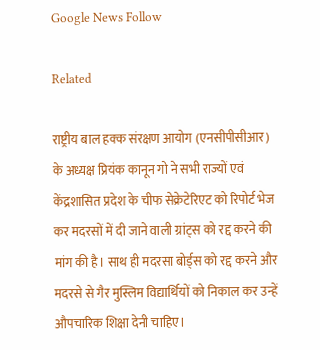Google News Follow

Related

राष्ट्रीय बाल हक्क संरक्षण आयोग (एनसीपीसीआर) के अध्यक्ष प्रियंक कानून गो ने सभी राज्यों एवं केंद्रशासित प्रदेश के चीफ सेक्रेटेरिएट को रिपोर्ट भेज कर मदरसों में दी जाने वाली ग्रांट्स को रद्द करने की मांग की है। साथ ही मदरसा बोर्ड्स को रद्द करने और मदरसे से गैर मुस्लिम विद्यार्थियों को निकाल कर उन्हें औपचारिक शिक्षा देनी चाहिए।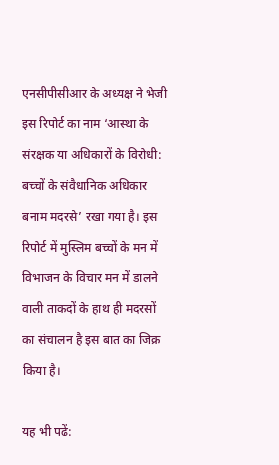एनसीपीसीआर के अध्यक्ष ने भेजी इस रिपोर्ट का नाम ‘आस्था के संरक्षक या अधिकारों के विरोधी: बच्चों के संवैधानिक अधिकार बनाम मदरसे’ रखा गया है। इस रिपोर्ट में मुस्लिम बच्चों के मन में विभाजन के विचार मन में डालने वाली ताकदों के हाथ ही मदरसों का संचालन है इस बात का जिक्र किया है।

यह भी पढें: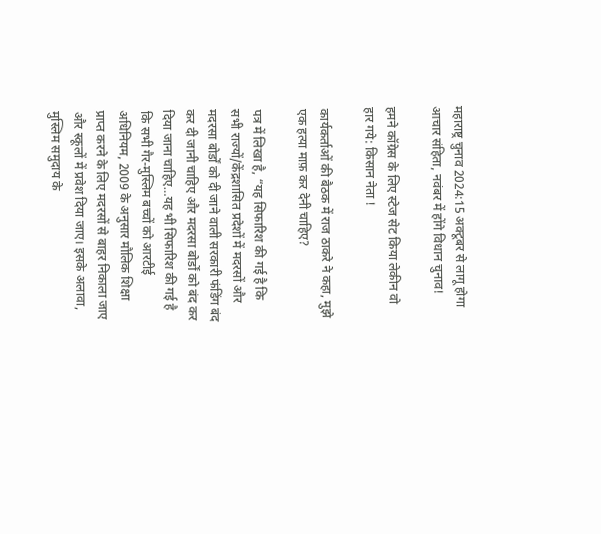महाराष्ट्र चुनाव 2024:15 अक्टूबर से लागू होगा आचार संहिता, नवंबर में होंगे विधान चुनाव!

हमने कॉग्रेस के लिए स्टेज सेट किया लेकीन वो हार गये: किसान नेता !

कार्यकर्ताओं की बैठक में राज ठाकरे ने कहा, मुझे एक हत्या माफ़ कर देनी चाहिए?

पत्र में लिखा है, “यह सिफारिश की गई है कि सभी राज्यों/केंद्रशासित प्रदेशों में मदरसों और मदरसा बोर्डों को दी जाने वाली सरकारी फंडिंग बंद कर दी जानी चाहिए और मदरसा बोर्डों को बंद कर दिया जाना चाहिए…यह भी सिफारिश की गई है कि सभी गैर-मुस्लिम बच्चों को आरटीई अधिनियम, 2009 के अनुसार मौलिक शिक्षा प्राप्त करने के लिए मदरसों से बाहर निकाला जाए और स्कूलों में प्रवेश दिया जाए। इसके अलावा, मुस्लिम समुदाय के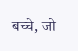बच्चे, जो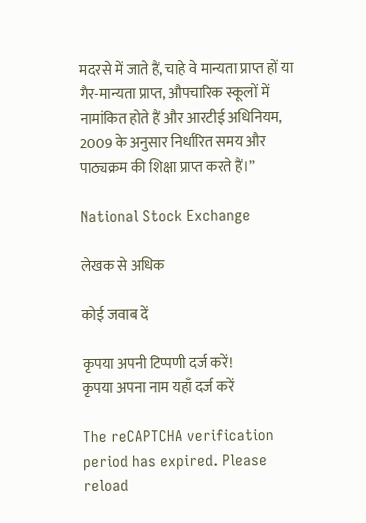मदरसे में जाते हैं, चाहे वे मान्यता प्राप्त हों या गैर-मान्यता प्राप्त, औपचारिक स्कूलों में नामांकित होते हैं और आरटीई अधिनियम, 2009 के अनुसार निर्धारित समय और पाठ्यक्रम की शिक्षा प्राप्त करते हैं।”

National Stock Exchange

लेखक से अधिक

कोई जवाब दें

कृपया अपनी टिप्पणी दर्ज करें!
कृपया अपना नाम यहाँ दर्ज करें

The reCAPTCHA verification period has expired. Please reload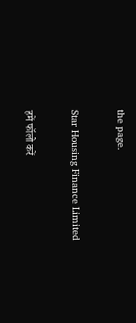the page.

Star Housing Finance Limited

हमें फॉलो करें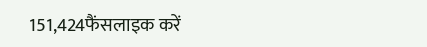151,424फैंसलाइक करें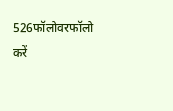526फॉलोवरफॉलो करें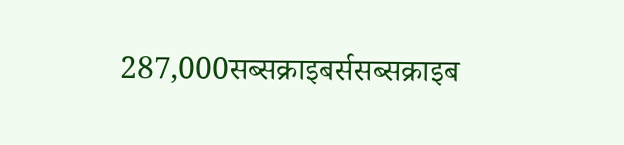287,000सब्सक्राइबर्ससब्सक्राइब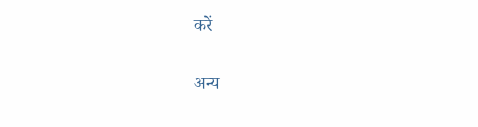करें

अन्य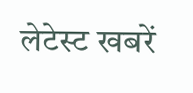लेटेस्ट खबरें